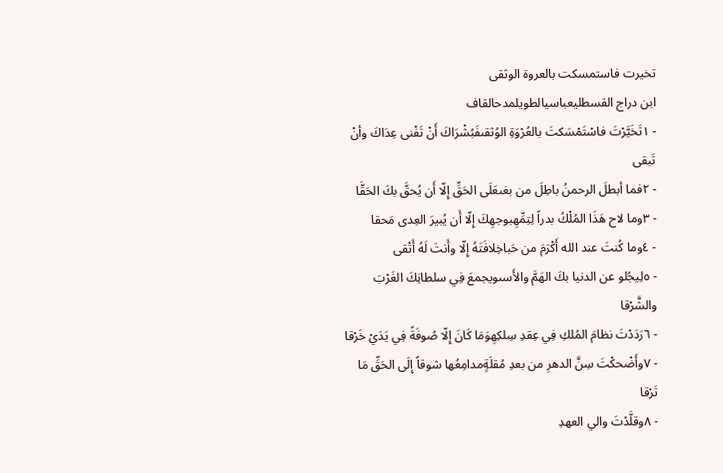تخيرت فاستمسكت بالعروة الوثقى
ابن دراج القسطليعباسيالطويلمدحالقاف
- ١تَخَيَّرْتَ فاسْتَمْسَكتَ بالعُرْوَةِ الوُثقىفَبُشْرَاكَ أَنْ تَفْنى عِدَاكَ وأنْ تَبقى
- ٢فما أبطلَ الرحمنُ باطِلَ من بغىعَلَى الحَقِّ إِلّا أَن يُحقَّ بكَ الحَقَّا
- ٣وما لاح هَذَا المُلْكُ بدراً لِتِمِّهِبوجهِكَ إِلّا أَن يُبيرَ العِدى مَحقا
- ٤وما كُنتَ عند الله أَكْرَمَ من حَباخِلافَتَهُ إِلّا وأَنتَ لَهُ أَتْقى
- ٥لِيجُلو عن الدنيا بكَ الهَمَّ والأَسىويجمعَ فِي سلطانِكَ الغَرْبَ والشَّرْقا
- ٦رَدَدْتَ نظامَ المُلكِ فِي عِقدِ سِلكِهِوَمَا كَانَ إِلّا صُوفَةً فِي يَدَيْ خَرْقا
- ٧وأَضْحكْتَ سِنَّ الدهرِ من بعدِ مُقلَةٍمدامِعُها شوقاً إِلَى الحَقِّ مَا تَرْقا
- ٨وقلَّدْتَ والي العهدِ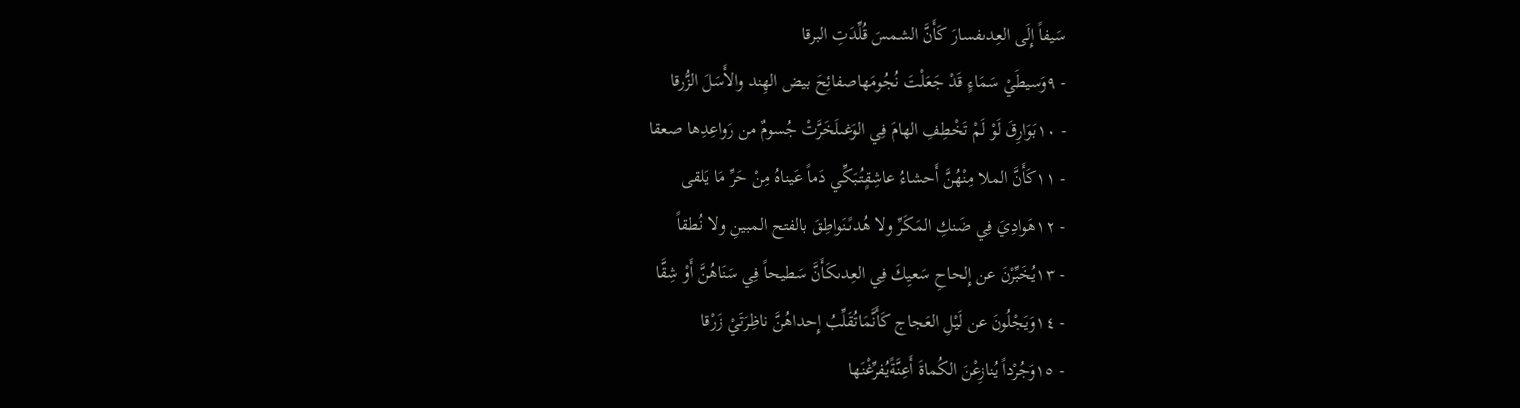سَيفاً إِلَى العِدىفسارَ كَأَنَّ الشمسَ قُلِّدَتِ البرقا
- ٩وَسيطَيْ سَمَاءٍ قَدْ جَعَلْتَ نُجُومَهاصفائِحَ بيض الهِند والأَسَلَ الزُّرقا
- ١٠بَوَارِقَ لَوْ لَمْ تَخْطِفِ الهامَ فِي الوَغىلَخَرَّتْ جُسومٌ من رَواعِدِها صعقا
- ١١كَأَنَّ الملا مِنْهُنَّ أَحشاءُ عاشِقٍتُبَكِّي دَماً عَيناهُ مِنْ حَرِّ مَا يَلقى
- ١٢هَوادِيَ فِي ضَنكِ المَكَرِّ ولا هُدىًنَواطِقَ بالفتح المبينِ ولا نُطقاً
- ١٣يُخَبِّرْنَ عن إِلحاحِ سَعيِكَ فِي العِدىكَأَنَّ سَطيحاً فِي سَنَاهُنَّ أَوْ شِقَّا
- ١٤وَيَجْلُونَ عن لَيْلِ العَجاج كَأَنَّمَاتُقَلِّبُ إِحداهُنَّ ناظِرَتَيْ زَرْقا
- ١٥وَجُرْداً يُنازِعْنَ الكُماةَ أَعِنَّةًيُفرِّغْنَها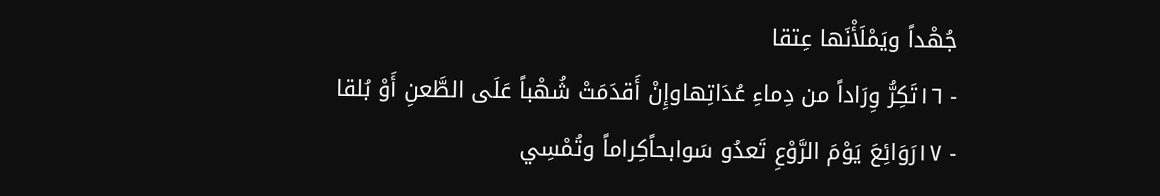جُهْداً ويَمْلَأْنَها عِتقا
- ١٦تَكِرُّ وِرَاداً من دِماءِ عُدَاتِهاوإِنْ أَقدَمَتْ شُهْباً عَلَى الطَّعنِ أَوْ بُلقا
- ١٧رَوَائِعَ يَوْمَ الرَّوْعِ تَعدُو سَوابحاًكِراماً وتُمْسِي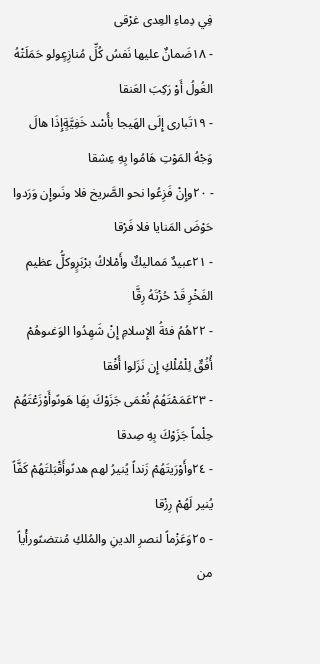فِي دِماءِ العِدى غرْقى
- ١٨ضَمانٌ عليها نَفسُ كُلِّ مُنازِعٍولو حَمَلَتْهُ الغُولُ أَوْ رَكِبَ العَنقا
- ١٩تَبارى إِلَى الهَيجا بأُسْد خَفِيَّةٍإِذَا هالَ وَجْهُ المَوْتِ هَامُوا بِهِ عِشقا
- ٢٠وإِنْ فَزِعُوا نحو الصَّريخ فلا ونَىوإِن وَرَدوا حَوْضَ المَنايا فلا فَرْقا
- ٢١عبيدٌ مَماليكٌ وأَمْلاكُ برْبَرٍوكلُّ عظيم الفَخْرِ قَدْ حُزْتَهُ رِقَّا
- ٢٢هُمُ فئةُ الإِسلامِ إِنْ شَهِدُوا الوَغىوهُمْ أُفُقٌ لِلْمُلْكِ إِن نَزَلوا أُفْقا
- ٢٣عَمَمْتَهُمُ نُعْمَى جَزَوْكَ بِهَا هَوىًوأَوْزَعْتَهُمْ حِلْماً جَزَوْكَ بِهِ صِدقا
- ٢٤وأَوْرَيتَهُمْ زَنداً يُنيرُ لهم هدىًوأَقْبَلتَهُمْ كَفَّاً يُنير لَهُمْ رِزْقا
- ٢٥وَعَزْماً لنصرِ الدينِ والمُلكِ مُنتضىًورأْياً من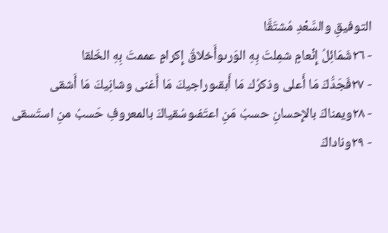التوفيقِ والسَّعْدِ مُشتَقَّا
- ٢٦شَمَائِلُ إِنْعامٍ شمِلتَ بِهِ الوَرىوأَخلاقُ إِكرامٍ عممتَ بِهِ الخَلقا
- ٢٧فَجَدُّكَ مَا أَعلى وذكرُك مَا أَبقىوراجيكَ مَا أَغنى وشانِيكَ مَا أَشقى
- ٢٨ويمناكَ بالإِحسانِ حسبُ مَنِ اعتَفىوسُقياكَ بالمعروفِ حَسبُ منِ استَسقى
- ٢٩وناداكَ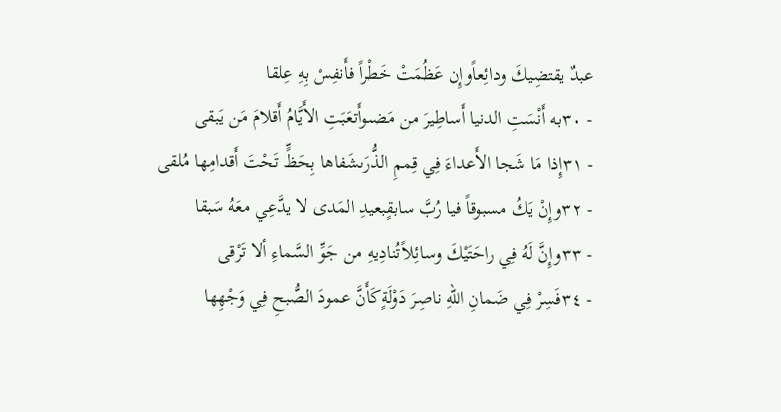عبدٌ يقتضِيكَ ودائِعاًوإِن عَظُمَتْ خَطْراً فأَنفِسْ بِهِ عِلقا
- ٣٠به أَنْسَتِ الدنيا أَساطِيرَ من مَضىوأَتعَبَتِ الأَيَّامُ أَقلامَ مَن يَبقى
- ٣١إِذا مَا شَجا الأَعداءَ فِي قِممِ الذُّرَىشَفاها بِحَظٍّ تَحْتَ أَقدامِها مُلقى
- ٣٢وإِنْ يَكُ مسبوقاً فيا رُبَّ سابقٍبعيدِ المَدى لا يدَّعِي معَهُ سَبقا
- ٣٣وإِنَّ لَهُ فِي راحَتَيْكَ وسائِلاًتُنادِيهِ من جَوِّ السَّماءِ ألا تَرْقى
- ٣٤فَسِرْ فِي ضَمانِ اللهِ ناصِرَ دَوْلَةٍكَأَنَّ عمودَ الصُّبحِ فِي وَجْهِها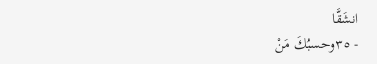انشَقَّا
- ٣٥وحسبُكَ مَنْ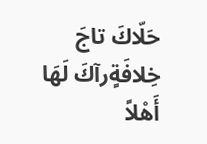حَلّاكَ تاجَ خِلافَةٍرآكَ لَهَا أَهْلاً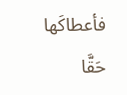فأعطاكَها حَقَّا